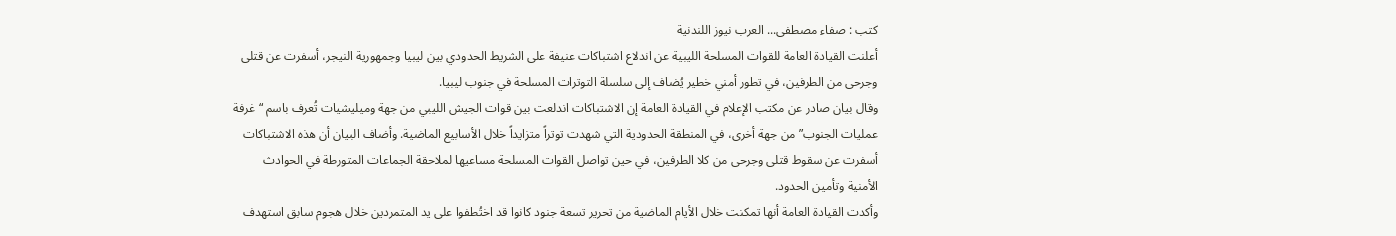كتب : صفاء مصطفى... العرب نيوز اللندنية
أعلنت القيادة العامة للقوات المسلحة الليبية عن اندلاع اشتباكات عنيفة على الشريط الحدودي بين ليبيا وجمهورية النيجر، أسفرت عن قتلى وجرحى من الطرفين، في تطور أمني خطير يُضاف إلى سلسلة التوترات المسلحة في جنوب ليبيا.
وقال بيان صادر عن مكتب الإعلام في القيادة العامة إن الاشتباكات اندلعت بين قوات الجيش الليبي من جهة وميليشيات تُعرف باسم “غرفة عمليات الجنوب” من جهة أخرى، في المنطقة الحدودية التي شهدت توتراً متزايداً خلال الأسابيع الماضية. وأضاف البيان أن هذه الاشتباكات أسفرت عن سقوط قتلى وجرحى من كلا الطرفين، في حين تواصل القوات المسلحة مساعيها لملاحقة الجماعات المتورطة في الحوادث الأمنية وتأمين الحدود.
وأكدت القيادة العامة أنها تمكنت خلال الأيام الماضية من تحرير تسعة جنود كانوا قد اختُطفوا على يد المتمردين خلال هجوم سابق استهدف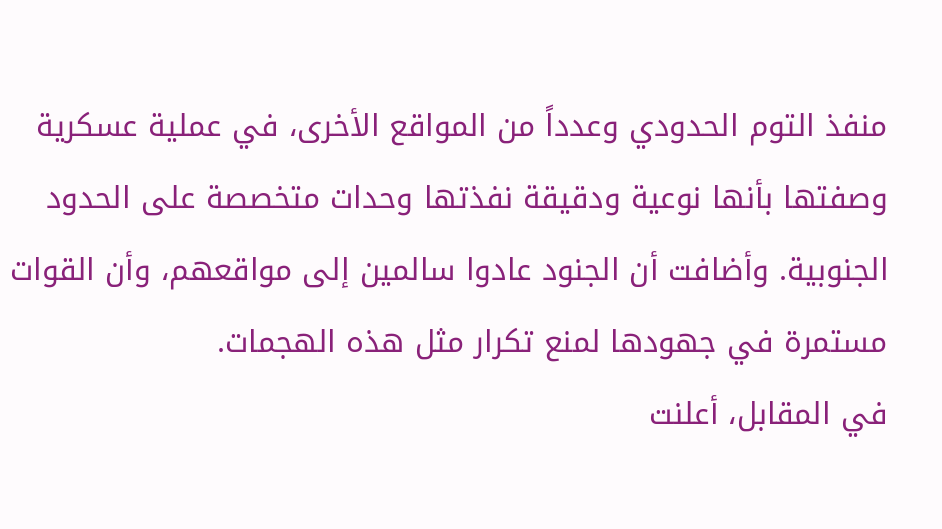منفذ التوم الحدودي وعدداً من المواقع الأخرى، في عملية عسكرية وصفتها بأنها نوعية ودقيقة نفذتها وحدات متخصصة على الحدود الجنوبية. وأضافت أن الجنود عادوا سالمين إلى مواقعهم، وأن القوات مستمرة في جهودها لمنع تكرار مثل هذه الهجمات.
في المقابل، أعلنت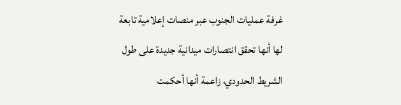غرفة عمليات الجنوب عبر منصات إعلامية تابعة لها أنها تحقق انتصارات ميدانية جديدة على طول الشريط الحدودي، زاعمة أنها أحكمت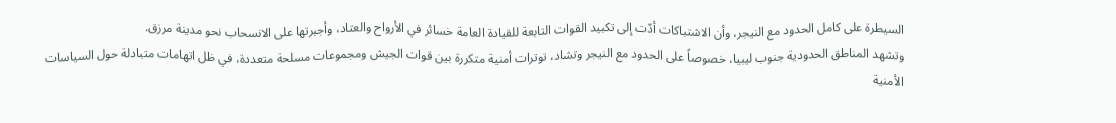السيطرة على كامل الحدود مع النيجر، وأن الاشتباكات أدّت إلى تكبيد القوات التابعة للقيادة العامة خسائر في الأرواح والعتاد، وأجبرتها على الانسحاب نحو مدينة مرزق.
وتشهد المناطق الحدودية جنوب ليبيا، خصوصاً على الحدود مع النيجر وتشاد، توترات أمنية متكررة بين قوات الجيش ومجموعات مسلحة متعددة، في ظل اتهامات متبادلة حول السياسات الأمنية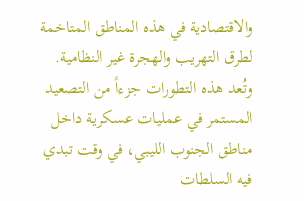والاقتصادية في هذه المناطق المتاخمة لطرق التهريب والهجرة غير النظامية.
وتُعد هذه التطورات جزءاً من التصعيد المستمر في عمليات عسكرية داخل مناطق الجنوب الليبي، في وقت تبدي فيه السلطات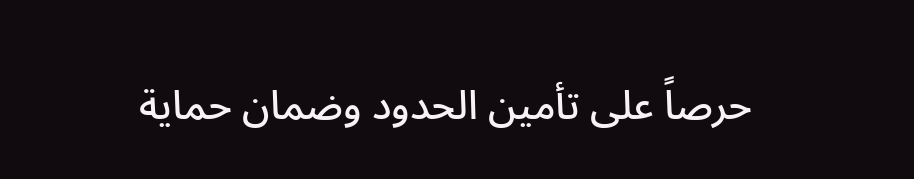حرصاً على تأمين الحدود وضمان حماية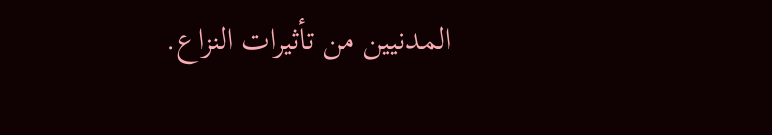المدنيين من تأثيرات النزاع.